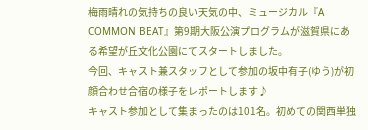梅雨晴れの気持ちの良い天気の中、ミュージカル『A COMMON BEAT』第9期大阪公演プログラムが滋賀県にある希望が丘文化公園にてスタートしました。
今回、キャスト兼スタッフとして参加の坂中有子(ゆう)が初顔合わせ合宿の様子をレポートします♪
キャスト参加として集まったのは101名。初めての関西単独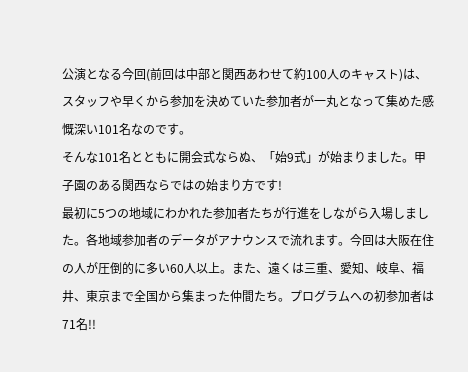公演となる今回(前回は中部と関西あわせて約100人のキャスト)は、スタッフや早くから参加を決めていた参加者が一丸となって集めた感慨深い101名なのです。
そんな101名とともに開会式ならぬ、「始9式」が始まりました。甲子園のある関西ならではの始まり方です!
最初に5つの地域にわかれた参加者たちが行進をしながら入場しました。各地域参加者のデータがアナウンスで流れます。今回は大阪在住の人が圧倒的に多い60人以上。また、遠くは三重、愛知、岐阜、福井、東京まで全国から集まった仲間たち。プログラムへの初参加者は71名!!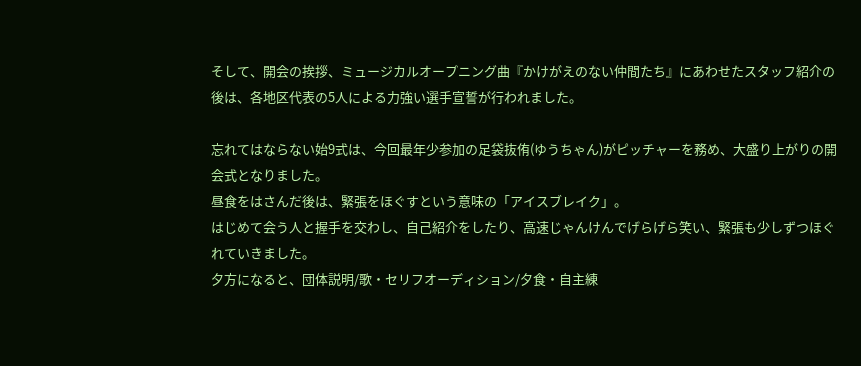そして、開会の挨拶、ミュージカルオープニング曲『かけがえのない仲間たち』にあわせたスタッフ紹介の後は、各地区代表の5人による力強い選手宣誓が行われました。

忘れてはならない始9式は、今回最年少参加の足袋抜侑(ゆうちゃん)がピッチャーを務め、大盛り上がりの開会式となりました。
昼食をはさんだ後は、緊張をほぐすという意味の「アイスブレイク」。
はじめて会う人と握手を交わし、自己紹介をしたり、高速じゃんけんでげらげら笑い、緊張も少しずつほぐれていきました。
夕方になると、団体説明/歌・セリフオーディション/夕食・自主練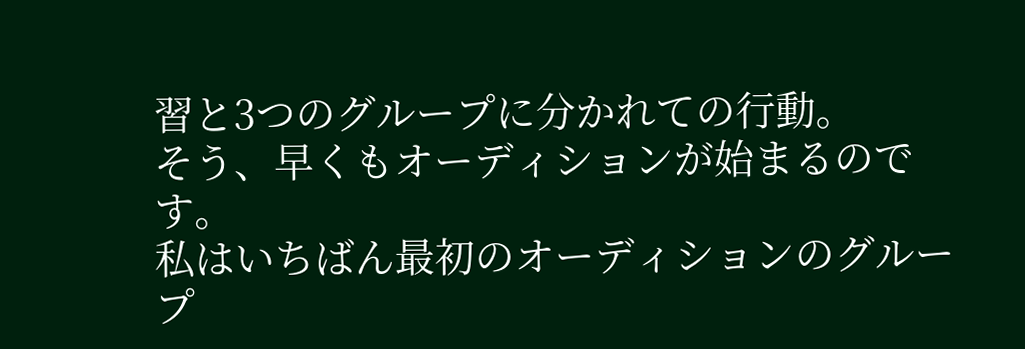習と3つのグループに分かれての行動。
そう、早くもオーディションが始まるのです。
私はいちばん最初のオーディションのグループ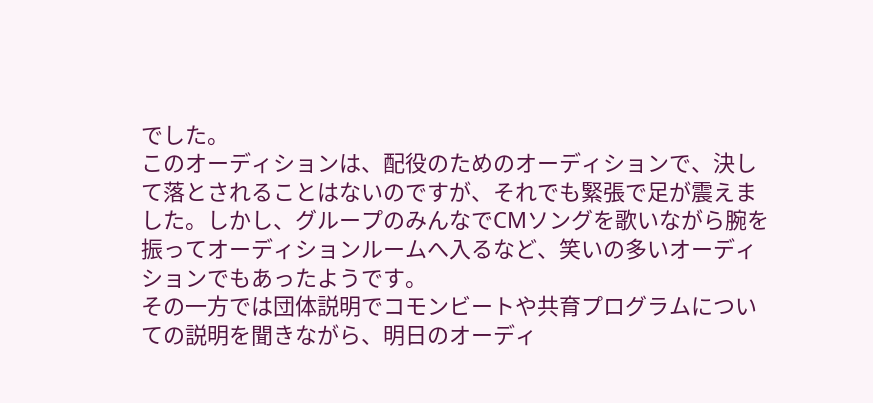でした。
このオーディションは、配役のためのオーディションで、決して落とされることはないのですが、それでも緊張で足が震えました。しかし、グループのみんなでCMソングを歌いながら腕を振ってオーディションルームへ入るなど、笑いの多いオーディションでもあったようです。
その一方では団体説明でコモンビートや共育プログラムについての説明を聞きながら、明日のオーディ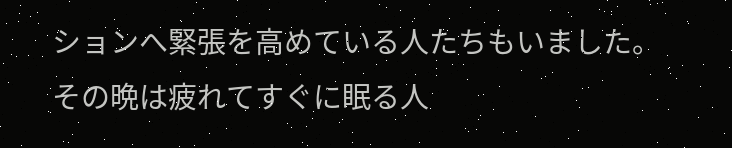ションへ緊張を高めている人たちもいました。
その晩は疲れてすぐに眠る人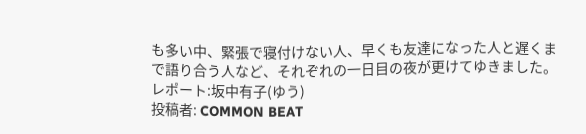も多い中、緊張で寝付けない人、早くも友達になった人と遅くまで語り合う人など、それぞれの一日目の夜が更けてゆきました。
レポート:坂中有子(ゆう)
投稿者: COMMON BEAT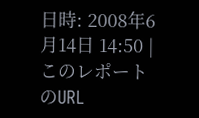日時: 2008年6月14日 14:50 | このレポートのURL